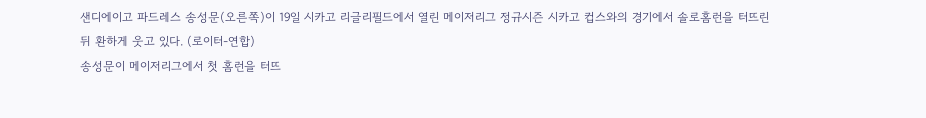샌디에이고 파드레스 송성문(오른쪽)이 19일 시카고 리글리필드에서 열린 메이저리그 정규시즌 시카고 컵스와의 경기에서 솔로홈런을 터뜨린 뒤 환하게 웃고 있다. (로이터-연합)
송성문이 메이저리그에서 첫 홈런을 터뜨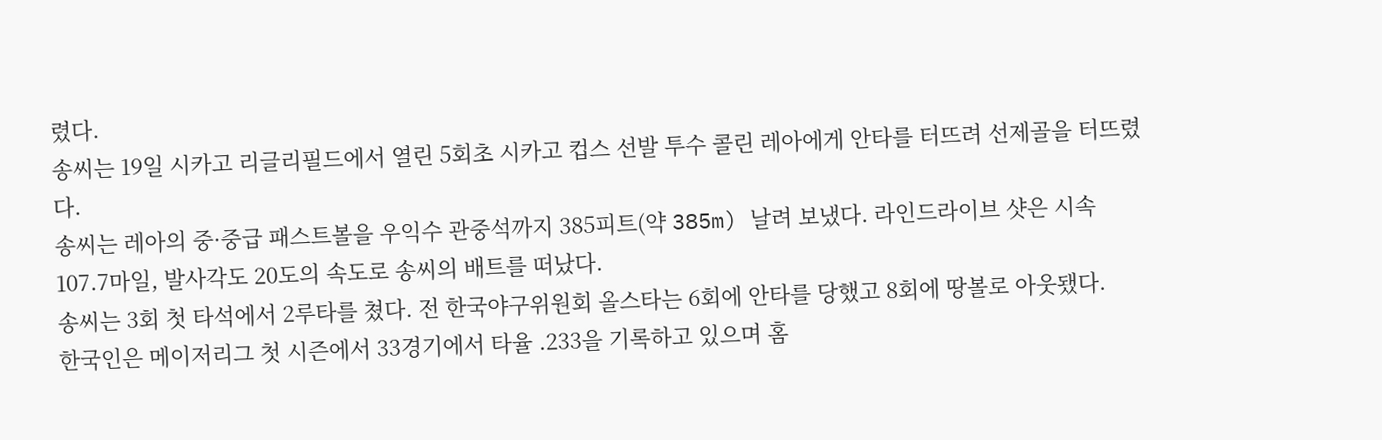렸다.
송씨는 19일 시카고 리글리필드에서 열린 5회초 시카고 컵스 선발 투수 콜린 레아에게 안타를 터뜨려 선제골을 터뜨렸다.
송씨는 레아의 중·중급 패스트볼을 우익수 관중석까지 385피트(약 385m) 날려 보냈다. 라인드라이브 샷은 시속 107.7마일, 발사각도 20도의 속도로 송씨의 배트를 떠났다.
송씨는 3회 첫 타석에서 2루타를 쳤다. 전 한국야구위원회 올스타는 6회에 안타를 당했고 8회에 땅볼로 아웃됐다.
한국인은 메이저리그 첫 시즌에서 33경기에서 타율 .233을 기록하고 있으며 홈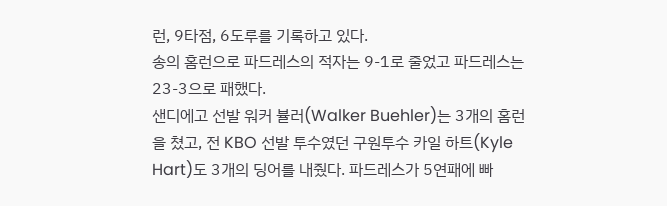런, 9타점, 6도루를 기록하고 있다.
송의 홈런으로 파드레스의 적자는 9-1로 줄었고 파드레스는 23-3으로 패했다.
샌디에고 선발 워커 뷸러(Walker Buehler)는 3개의 홈런을 쳤고, 전 KBO 선발 투수였던 구원투수 카일 하트(Kyle Hart)도 3개의 딩어를 내줬다. 파드레스가 5연패에 빠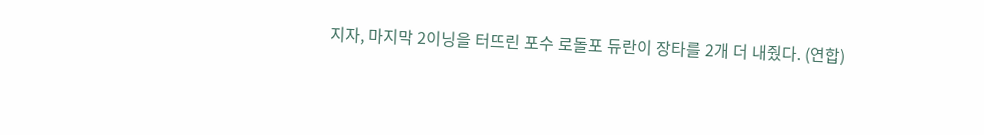지자, 마지막 2이닝을 터뜨린 포수 로돌포 듀란이 장타를 2개 더 내줬다. (연합)